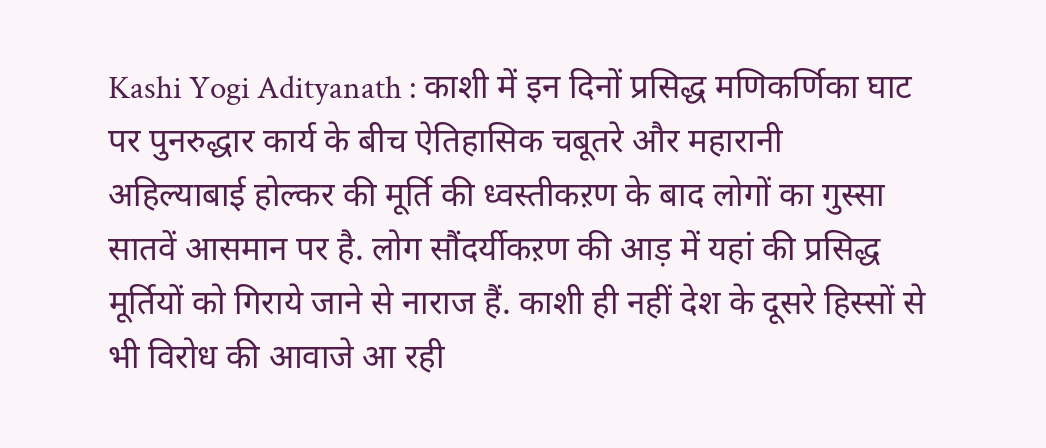Kashi Yogi Adityanath : काशी में इन दिनों प्रसिद्ध मणिकर्णिका घाट पर पुनरुद्धार कार्य के बीच ऐतिहासिक चबूतरे और महारानी अहिल्याबाई होल्कर की मूर्ति की ध्वस्तीकऱण के बाद लोगों का गुस्सा सातवें आसमान पर है. लोग सौंदर्यीकऱण की आड़ में यहां की प्रसिद्ध मूर्तियों को गिराये जाने से नाराज हैं. काशी ही नहीं देश के दूसरे हिस्सों से भी विरोध की आवाजे आ रही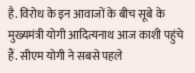है. विरोध के इन आवाजों के बीच सूबे के मुख्यमंत्री योगी आदित्यनाथ आज काशी पहुंचे हैं. सीएम योगी ने सबसे पहले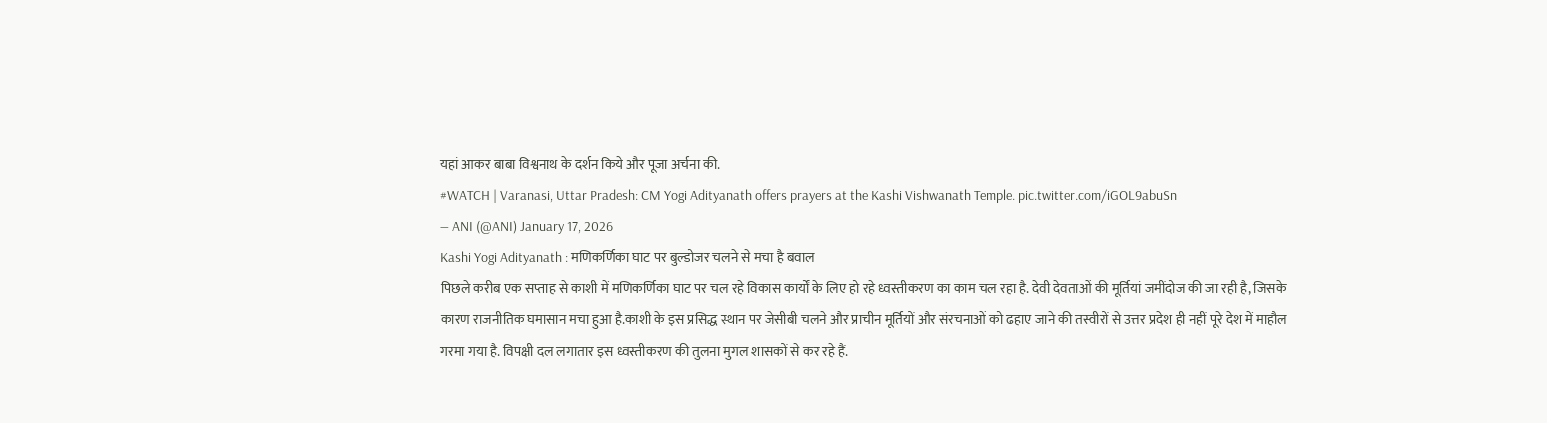यहां आकर बाबा विश्वनाथ के दर्शन किये और पूजा अर्चना की.
#WATCH | Varanasi, Uttar Pradesh: CM Yogi Adityanath offers prayers at the Kashi Vishwanath Temple. pic.twitter.com/iGOL9abuSn
— ANI (@ANI) January 17, 2026
Kashi Yogi Adityanath : मणिकर्णिका घाट पर बुल्डोजर चलने से मचा है बवाल
पिछले करीब एक सप्ताह से काशी में मणिकर्णिका घाट पर चल रहे विकास कार्यों के लिए हो रहे ध्वस्तीकरण का काम चल रहा है. देवी देवताओं की मूर्तियां जमींदोज की जा रही है, जिसके कारण राजनीतिक घमासान मचा हुआ है.काशी के इस प्रसिद्ध स्थान पर जेसीबी चलने और प्राचीन मूर्तियों और संरचनाओं को ढहाए जाने की तस्वीरों से उत्तर प्रदेश ही नहीं पूरे देश में माहौल गरमा गया है. विपक्षी दल लगातार इस ध्वस्तीकरण की तुलना मुगल शासकों से कर रहे हैं.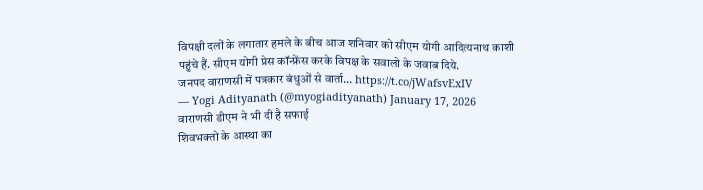विपक्षी दलों के लगातार हमले के बीच आज शनिवार को सीएम योगी आदित्यनाथ काशी पहुंचे हैं. सीएम योगी प्रेस कॉन्फ्रेंस करके विपक्ष के सवालो के जवाब दिये.
जनपद वाराणसी में पत्रकार बंधुओं से वार्ता… https://t.co/jWafsvExIV
— Yogi Adityanath (@myogiadityanath) January 17, 2026
वाराणसी डीएम ने भी दी है सफाई
शिवभक्तो के आस्था का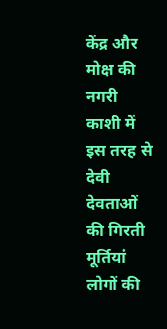केंद्र और मोक्ष की नगरी काशी में इस तरह से देवी देवताओं की गिरती मूर्तियां लोगों की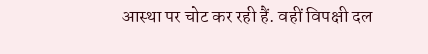आस्था पर चोट कर रही हैं. वहीं विपक्षी दल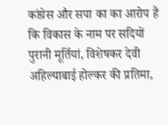कांग्रेस और सपा का का आरोप हैं कि विकास के नाम पर सदियों पुरानी मूर्तियां, विशेषकर देवी अहिल्याबाई होल्कर की प्रतिमा,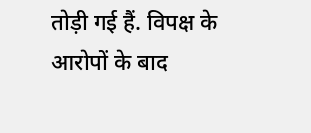तोड़ी गई हैं. विपक्ष के आरोपों के बाद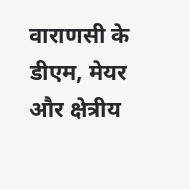वाराणसी के डीएम, मेयर और क्षेत्रीय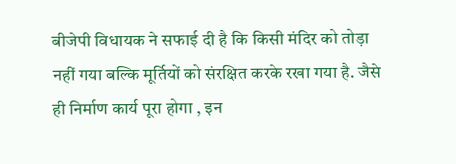बीजेपी विधायक ने सफाई दी है कि किसी मंदिर को तोड़ा नहीं गया बल्कि मूर्तियों को संरक्षित करके रखा गया है. जैसे ही निर्माण कार्य पूरा होगा , इन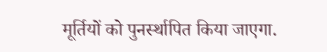मूर्तियों को पुनर्स्थापित किया जाएगा.